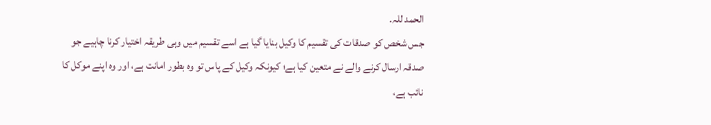الحمد للہ.
جس شخص كو صدقات كى تقسيم كا وكيل بنايا گيا ہے اسے تقسيم ميں وہى طريقہ اختيار كرنا چاہيے جو صدقہ ارسال كرنے والے نے متعين كيا ہے؛ كيونكہ وكيل كے پاس تو وہ بطور امانت ہے، اور وہ اپنے موكل كا نائب ہے،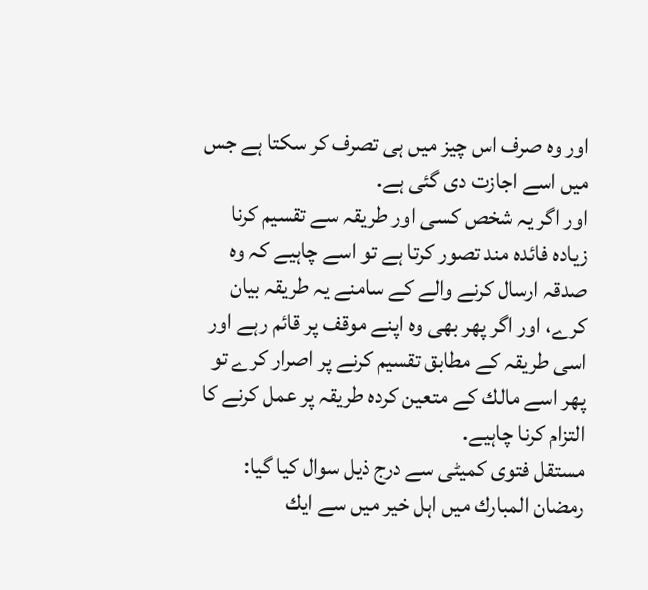اور وہ صرف اس چيز ميں ہى تصرف كر سكتا ہے جس ميں اسے اجازت دى گئى ہے.
اور اگر يہ شخص كسى اور طريقہ سے تقسيم كرنا زيادہ فائدہ مند تصور كرتا ہے تو اسے چاہيے كہ وہ صدقہ ارسال كرنے والے كے سامنے يہ طريقہ بيان كرے، اور اگر پھر بھى وہ اپنے موقف پر قائم رہے اور اسى طريقہ كے مطابق تقسيم كرنے پر اصرار كرے تو پھر اسے مالك كے متعين كردہ طريقہ پر عمل كرنے كا التزام كرنا چاہيے.
مستقل فتوى كميٹى سے درج ذيل سوال كيا گيا:
رمضان المبارك ميں اہل خير ميں سے ايك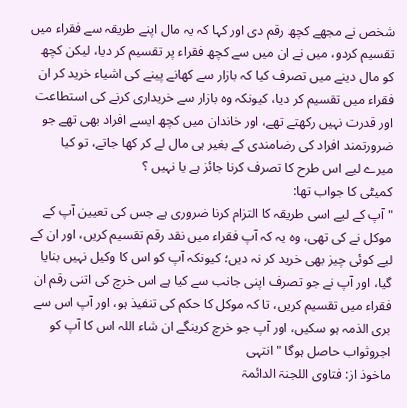شخص نے مجھے كچھ رقم دى اور كہا كہ يہ مال اپنے طريقہ سے فقراء ميں تقسيم كردو، ميں نے ان ميں سے كچھ فقراء پر تقسيم كر ديا، ليكن كچھ كو مال دينے ميں تصرف كيا كہ بازار سے كھانے پينے كى اشياء خريد كر ان فقراء ميں تقسيم كر ديا، كيونكہ وہ بازار سے خريدارى كرنے كى استطاعت اور قدرت نہيں ركھتے تھے، اور خاندان ميں كچھ ايسے افراد بھى تھے جو ضرورتمند افراد كى رضامندى كے بغير ہى مال لے كر كھا جاتے، تو كيا ميرے ليے اس طرح كا تصرف كرنا جائز ہے يا نہيں ؟
كميٹى كا جواب تھا:
" آپ كے ليے اسى طريقہ كا التزام كرنا ضرورى ہے جس كى تعيين آپ كے موكل نے كى تھى، وہ يہ كہ آپ فقراء ميں نقد رقم تقسيم كريں، اور ان كے ليے كوئى چيز بھى خريد كر نہ ديں؛ كيونكہ آپ كو اس كا وكيل نہيں بنايا گيا، اور آپ نے جو تصرف اپنى جانب سے كيا ہے اس خرچ كى اتنى رقم ان فقراء ميں تقسيم كريں، تا كہ موكل كا حكم كى تنفيذ ہو، اور آپ اس سے برى الذمہ ہو سكيں، اور آپ جو خرچ كرينگے ان شاء اللہ اس كا آپ كو اجروثواب حاصل ہوگا " انتہى
ماخوذ از: فتاوى اللجنۃ الدائمۃ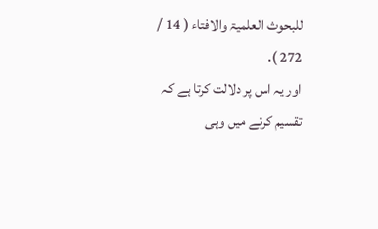للبحوث العلميۃ والافتاء ( 14 / 272 ).
اور يہ اس پر دلالت كرتا ہے كہ تقسيم كرنے ميں وہى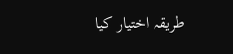طريقہ اختيار كيا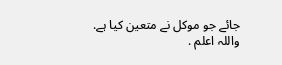جائے جو موكل نے متعين كيا ہے.
واللہ اعلم .